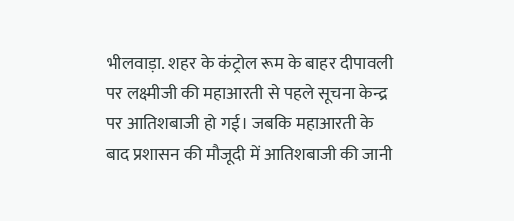भीलवाड़ा. शहर के कंट्रोल रूम के बाहर दीपावली पर लक्ष्मीजी की महाआरती से पहले सूचना केन्द्र पर आतिशबाजी हो गई। जबकि महाआरती के बाद प्रशासन की मौजूदी में आतिशबाजी की जानी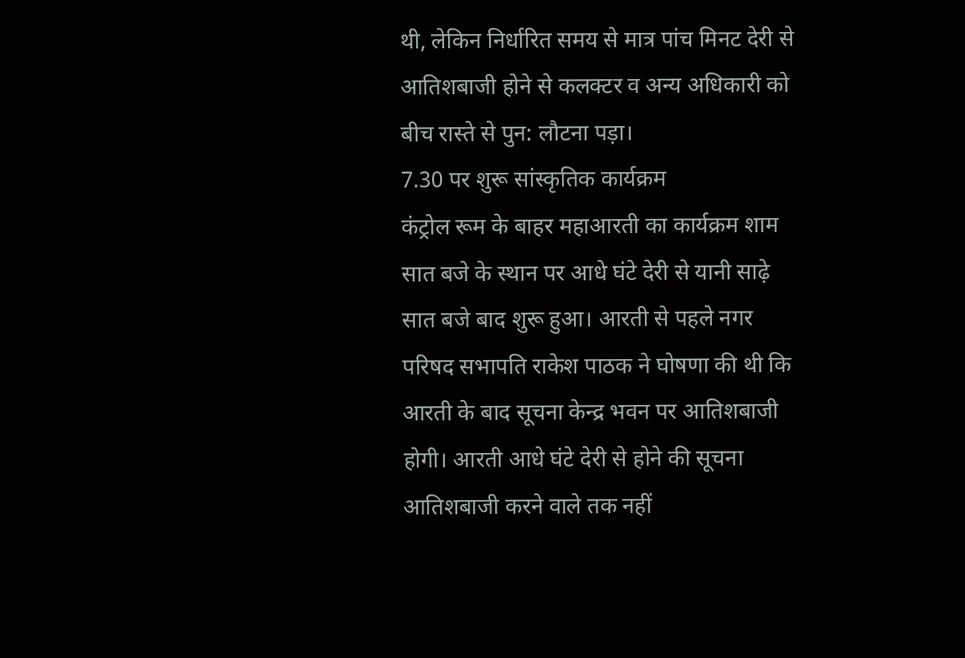थी, लेकिन निर्धारित समय से मात्र पांच मिनट देरी से आतिशबाजी होने से कलक्टर व अन्य अधिकारी को बीच रास्ते से पुन: लौटना पड़ा।
7.30 पर शुरू सांस्कृतिक कार्यक्रम
कंट्रोल रूम के बाहर महाआरती का कार्यक्रम शाम सात बजे के स्थान पर आधे घंटे देरी से यानी साढ़े सात बजे बाद शुरू हुआ। आरती से पहले नगर परिषद सभापति राकेश पाठक ने घोषणा की थी कि आरती के बाद सूचना केन्द्र भवन पर आतिशबाजी होगी। आरती आधे घंटे देरी से होने की सूचना आतिशबाजी करने वाले तक नहीं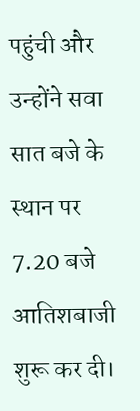पहुंची और उन्होंने सवा सात बजे के स्थान पर 7.20 बजे आतिशबाजी शुरू कर दी।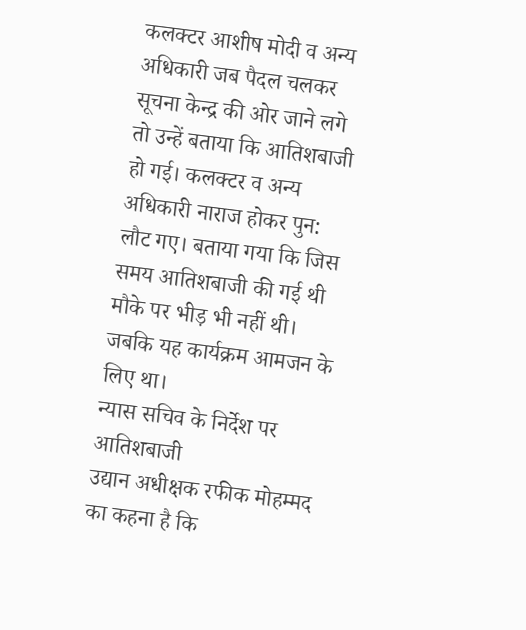कलक्टर आशीष मोदी व अन्य अधिकारी जब पैदल चलकर सूचना केन्द्र की ओर जाने लगे तो उन्हें बताया कि आतिशबाजी हो गई। कलक्टर व अन्य अधिकारी नाराज होकर पुन: लौट गए। बताया गया कि जिस समय आतिशबाजी की गई थी मौके पर भीड़ भी नहीं थी। जबकि यह कार्यक्रम आमजन के लिए था।
न्यास सचिव के निर्देश पर आतिशबाजी
उद्यान अधीक्षक रफीक मोहम्मद का कहना है कि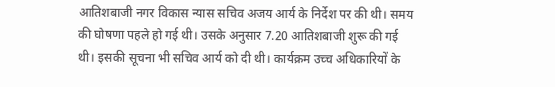आतिशबाजी नगर विकास न्यास सचिव अजय आर्य के निर्देश पर की थी। समय की घोषणा पहले हो गई थी। उसके अनुसार 7.20 आतिशबाजी शुरू की गई थी। इसकी सूचना भी सचिव आर्य को दी थी। कार्यक्रम उच्च अधिकारियों के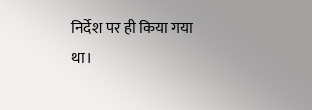निर्देश पर ही किया गया था।